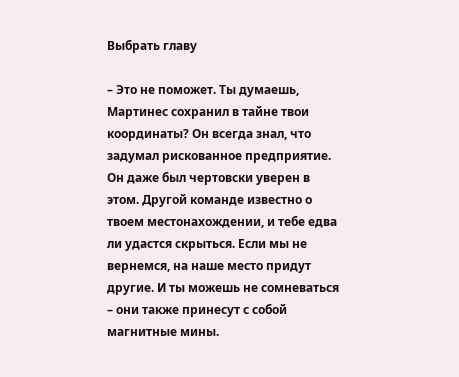Выбрать главу

– Это не поможет. Ты думаешь, Мартинес сохранил в тайне твои координаты? Он всегда знал, что задумал рискованное предприятие. Он даже был чертовски уверен в этом. Другой команде известно о твоем местонахождении, и тебе едва ли удастся скрыться. Если мы не вернемся, на наше место придут другие. И ты можешь не сомневаться – они также принесут с собой магнитные мины.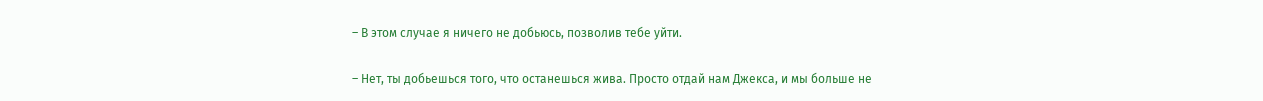– В этом случае я ничего не добьюсь, позволив тебе уйти.

– Нет, ты добьешься того, что останешься жива. Просто отдай нам Джекса, и мы больше не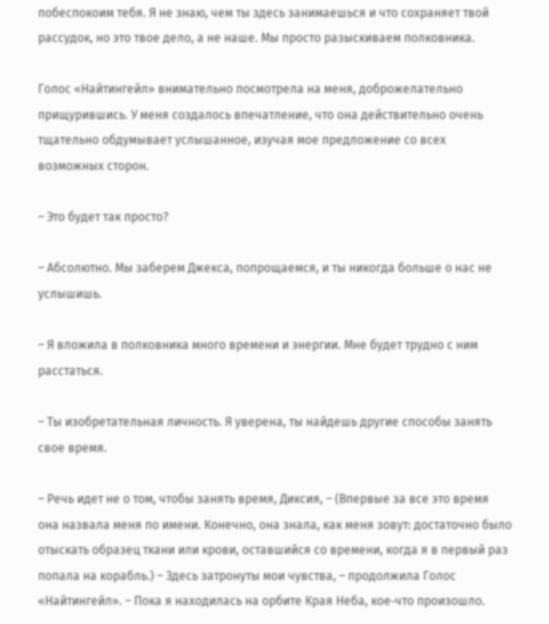побеспокоим тебя. Я не знаю, чем ты здесь занимаешься и что сохраняет твой рассудок, но это твое дело, а не наше. Мы просто разыскиваем полковника.

Голос «Найтингейл» внимательно посмотрела на меня, доброжелательно прищурившись. У меня создалось впечатление, что она действительно очень тщательно обдумывает услышанное, изучая мое предложение со всех возможных сторон.

– Это будет так просто?

– Абсолютно. Мы заберем Джекса, попрощаемся, и ты никогда больше о нас не услышишь.

– Я вложила в полковника много времени и энергии. Мне будет трудно с ним расстаться.

– Ты изобретательная личность. Я уверена, ты найдешь другие способы занять свое время.

– Речь идет не о том, чтобы занять время, Диксия, – (Впервые за все это время она назвала меня по имени. Конечно, она знала, как меня зовут: достаточно было отыскать образец ткани или крови, оставшийся со времени, когда я в первый раз попала на корабль.) – Здесь затронуты мои чувства, – продолжила Голос «Найтингейл». – Пока я находилась на орбите Края Неба, кое‑что произошло.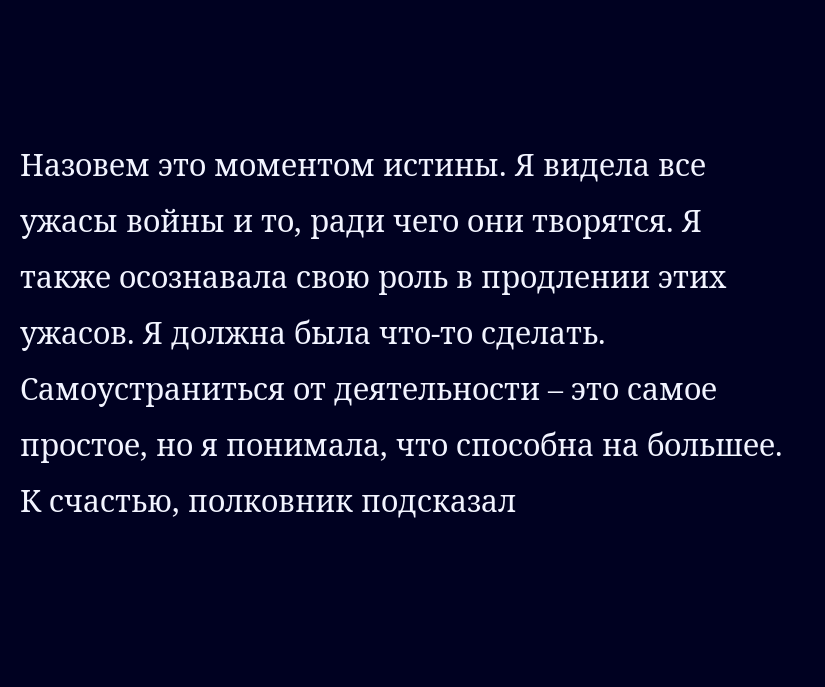Назовем это моментом истины. Я видела все ужасы войны и то, ради чего они творятся. Я также осознавала свою роль в продлении этих ужасов. Я должна была что‑то сделать. Самоустраниться от деятельности – это самое простое, но я понимала, что способна на большее. К счастью, полковник подсказал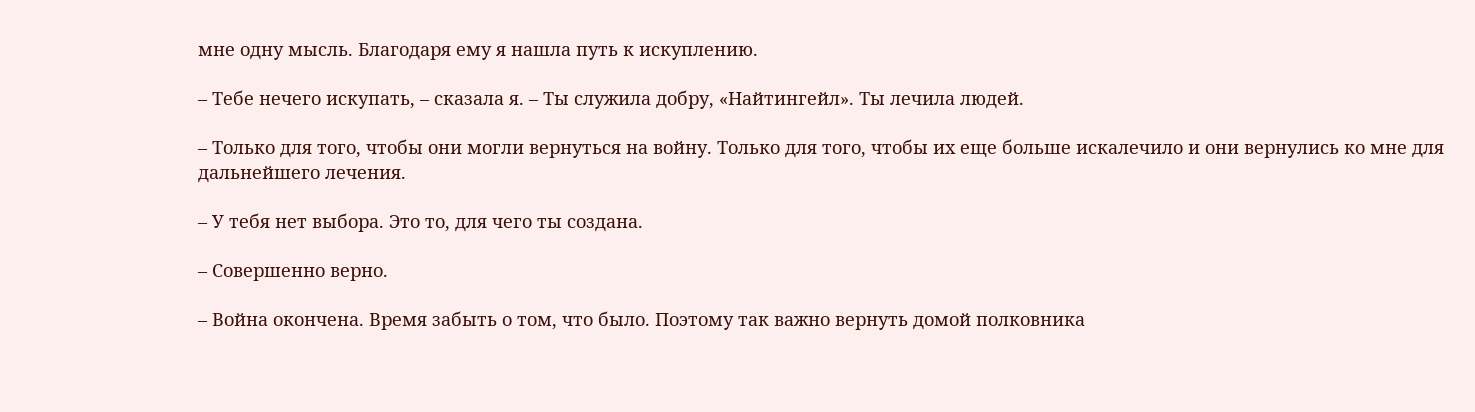мне одну мысль. Благодаря ему я нашла путь к искуплению.

– Тебе нечего искупать, – сказала я. – Ты служила добру, «Найтингейл». Ты лечила людей.

– Только для того, чтобы они могли вернуться на войну. Только для того, чтобы их еще больше искалечило и они вернулись ко мне для дальнейшего лечения.

– У тебя нет выбора. Это то, для чего ты создана.

– Совершенно верно.

– Война окончена. Время забыть о том, что было. Поэтому так важно вернуть домой полковника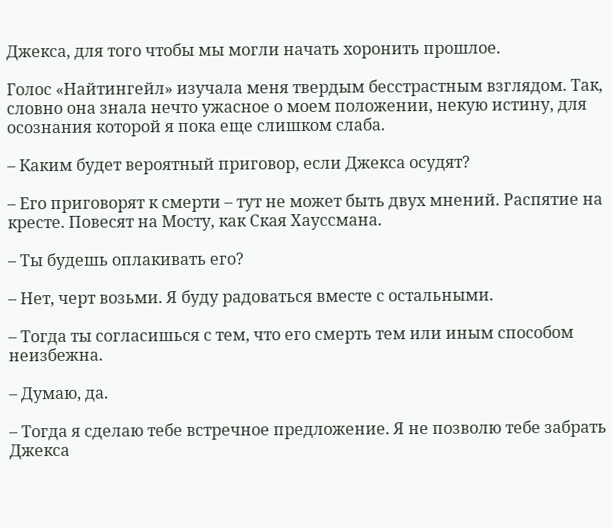Джекса, для того чтобы мы могли начать хоронить прошлое.

Голос «Найтингейл» изучала меня твердым бесстрастным взглядом. Так, словно она знала нечто ужасное о моем положении, некую истину, для осознания которой я пока еще слишком слаба.

– Каким будет вероятный приговор, если Джекса осудят?

– Его приговорят к смерти – тут не может быть двух мнений. Распятие на кресте. Повесят на Мосту, как Ская Хауссмана.

– Ты будешь оплакивать его?

– Нет, черт возьми. Я буду радоваться вместе с остальными.

– Тогда ты согласишься с тем, что его смерть тем или иным способом неизбежна.

– Думаю, да.

– Тогда я сделаю тебе встречное предложение. Я не позволю тебе забрать Джекса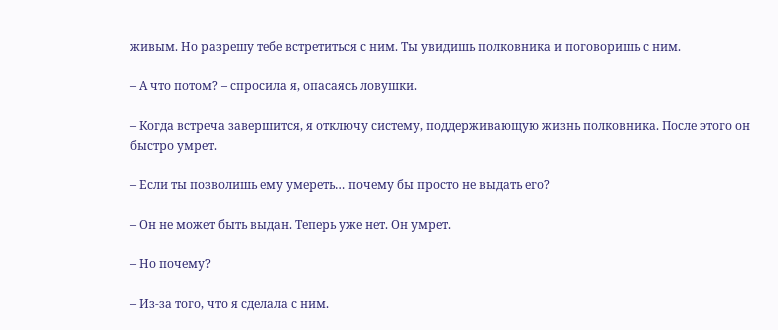живым. Но разрешу тебе встретиться с ним. Ты увидишь полковника и поговоришь с ним.

– А что потом? – спросила я, опасаясь ловушки.

– Когда встреча завершится, я отключу систему, поддерживающую жизнь полковника. После этого он быстро умрет.

– Если ты позволишь ему умереть… почему бы просто не выдать его?

– Он не может быть выдан. Теперь уже нет. Он умрет.

– Но почему?

– Из‑за того, что я сделала с ним.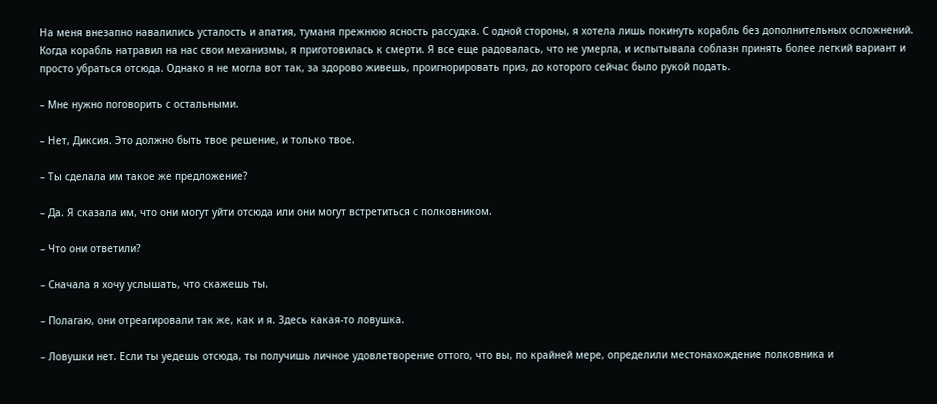На меня внезапно навалились усталость и апатия, туманя прежнюю ясность рассудка. С одной стороны, я хотела лишь покинуть корабль без дополнительных осложнений. Когда корабль натравил на нас свои механизмы, я приготовилась к смерти. Я все еще радовалась, что не умерла, и испытывала соблазн принять более легкий вариант и просто убраться отсюда. Однако я не могла вот так, за здорово живешь, проигнорировать приз, до которого сейчас было рукой подать.

– Мне нужно поговорить с остальными.

– Нет, Диксия. Это должно быть твое решение, и только твое.

– Ты сделала им такое же предложение?

– Да. Я сказала им, что они могут уйти отсюда или они могут встретиться с полковником.

– Что они ответили?

– Сначала я хочу услышать, что скажешь ты.

– Полагаю, они отреагировали так же, как и я. Здесь какая‑то ловушка.

– Ловушки нет. Если ты уедешь отсюда, ты получишь личное удовлетворение оттого, что вы, по крайней мере, определили местонахождение полковника и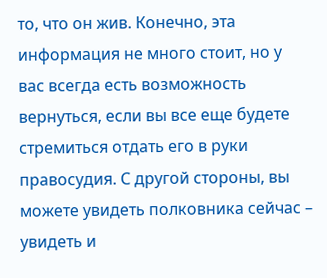то, что он жив. Конечно, эта информация не много стоит, но у вас всегда есть возможность вернуться, если вы все еще будете стремиться отдать его в руки правосудия. С другой стороны, вы можете увидеть полковника сейчас – увидеть и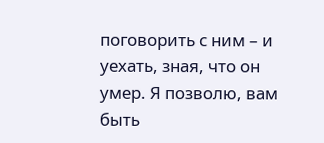поговорить с ним – и уехать, зная, что он умер. Я позволю, вам быть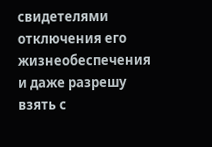свидетелями отключения его жизнеобеспечения и даже разрешу взять с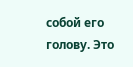собой его голову. Это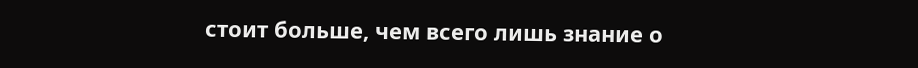стоит больше, чем всего лишь знание о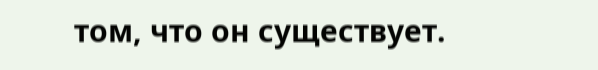том, что он существует.